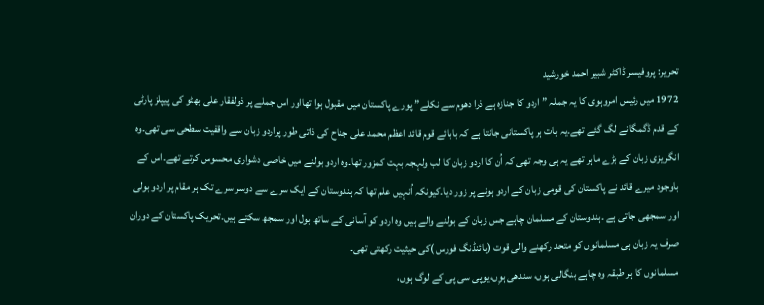تحریر: پروفیسر ڈاکٹر شبیر احمد خورشید
1972 میں رئیس امروہوی کا یہ جملہ ” اردو کا جنازہ ہے ذرا دھوم سے نکلے” پورے پاکستان میں مقبول ہوا تھااور اس جملے پر ذولفقار علی بھٹو کی پیپلز پارٹی کے قدم ڈگمگانے لگ گئے تھے۔یہ بات ہر پاکستانی جانتا ہے کہ بابائے قوم قائد اعظم محمد علی جناح کی ذاتی طور پراردو زبان سے واقفیت سطحی سی تھی۔وہ انگریزی زبان کے بڑے ماہر تھے یہ ہی وجہ تھی کہ اُن کا اردو زبان کا لب ولہجہ بہت کمزور تھا۔وہ اردو بولنے میں خاصی دشواری محسوس کرتے تھے۔اس کے باوجود میرے قائد نے پاکستان کی قومی زبان کے اردو ہونے پر زور دیا۔کیونکہ اُنہیں علم تھا کہ ہندوستان کے ایک سرے سے دوسر سرے تک ہر مقام پر اردو بولی اور سمجھی جاتی ہے ۔ہندوستان کے مسلمان چاہے جس زبان کے بولنے والے ہیں وہ اردو کو آسانی کے ساتھ بول اور سمجھ سکتے ہیں۔تحریک پاکستان کے دوران صرف یہ زبان ہی مسلمانوں کو متحد رکھنے والی قوت (بائنڈنگ فورس )کی حیثیت رکھتی تھی۔
مسلمانوں کا ہر طبقہ وہ چاہے بنگالی ہوں، سندھی ہوِں،یوپی سی پی کے لوگ ہوں،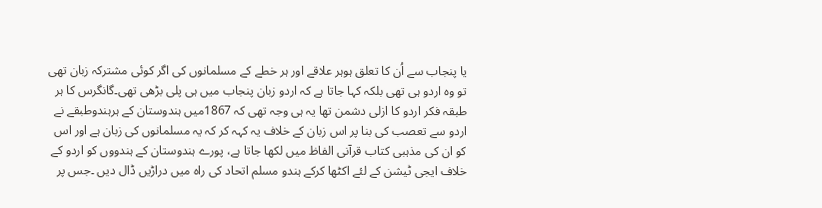یا پنجاب سے اُن کا تعلق ہوہر علاقے اور ہر خطے کے مسلمانوں کی اگر کوئی مشترکہ زبان تھی تو وہ اردو ہی تھی بلکہ کہا جاتا ہے کہ اردو زبان پنجاب میں ہی پلی بڑھی تھی۔گانگرس کا ہر طبقہ فکر اردو کا ازلی دشمن تھا یہ ہی وجہ تھی کہ 1867میں ہندوستان کے ہرہندوطبقے نے اردو سے تعصب کی بنا پر اس زبان کے خلاف یہ کہہ کر کہ یہ مسلمانوں کی زبان ہے اور اس کو ان کی مذہبی کتاب قرآنی الفاظ میں لکھا جاتا ہے، پورے ہندوستان کے ہندووں کو اردو کے خلاف ایجی ٹیشن کے لئے اکٹھا کرکے ہندو مسلم اتحاد کی راہ میں دراڑیں ڈال دیں ۔جس پر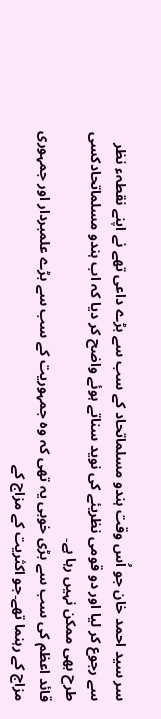سر سید احمد خان جو اُس وقت ہندو مسلماتحاد کے سب سے بڑے داعی تھے نے اپنے نقطہء نظر سے رجوع کر لیا اور دو قومی نظریئے کی نوید سناتے ہوئے واضح کر دیا کہ اب ہندو مسلماتحادکسی طرح بھی ممکن نہیں رہا ہے۔
قائد اعظم کی سب سے بڑی خوبی یہ تھی کہ وہ جمہوریت کے سب سے بڑے علمبردار اور جمہوری مزاج کے رہنما تھے۔جو اکثریت کے مزاج کے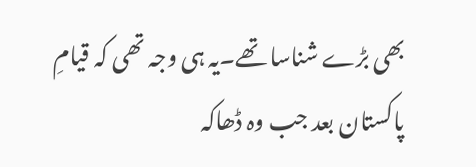بھی بڑے شناسا تھے۔یہ ہی وجہ تھی کہ قیامِ پاکستان بعد جب وہ ڈھاکہ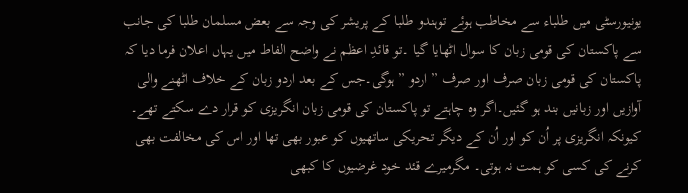یونیورسٹی میں طلباء سے مخاطب ہوئے توہندو طلبا کے پریشر کی وجہ سے بعض مسلمان طلبا کی جانب سے پاکستان کی قومی زبان کا سوال اٹھایا گیا ۔تو قائدِ اعظم نے واضح الفاط میں یہاں اعلان فرما دیا کہ پاکستان کی قومی زبان صرف اور صرف ” اردو ” ہوگی۔جس کے بعد اردو زبان کے خلاف اٹھنے والی آوازیں اور زبانیں بند ہو گئیں۔اگر وہ چاہتے تو پاکستان کی قومی زبان انگریزی کو قرار دے سکتے تھے۔
کیونکہ انگریزی پر اُن کو اور اُن کے دیگر تحریکی ساتھیوں کو عبور بھی تھا اور اس کی مخالفت بھی کرنے کی کسی کو ہمت نہ ہوتی۔ مگرمیرے قئد خود غرضیوں کا کبھی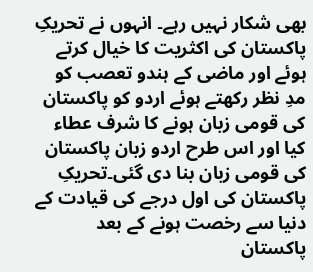بھی شکار نہیں رہے۔ انہوں نے تحریکِ پاکستان کی اکثریت کا خیال کرتے ہوئے اور ماضی کے ہندو تعصب کو مدِ نظر رکھتے ہوئے اردو کو پاکستان کی قومی زبان ہونے کا شرف عطاء کیا اور اس طرح اردو زبان پاکستان کی قومی زبان بنا دی گئی۔تحریکِ پاکستان کی اول درجے کی قیادت کے دنیا سے رخصت ہونے کے بعد پاکستان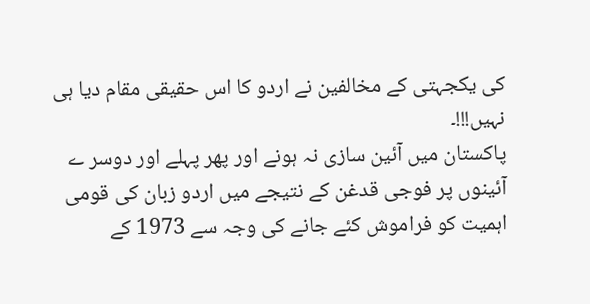کی یکجہتی کے مخالفین نے اردو کا اس حقیقی مقام دیا ہی نہیں!!!۔
پاکستان میں آئین سازی نہ ہونے اور پھر پہلے اور دوسر ے آئینوں پر فوجی قدغن کے نتیجے میں اردو زبان کی قومی اہمیت کو فراموش کئے جانے کی وجہ سے 1973 کے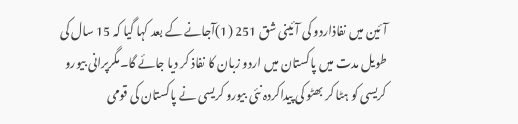آئین میں نفاذاردو کی آئینی شق 251 (1)آجانے کے بعد کہا گیا کہ 15 سال کی طویل مدت میں پاکستان میں اردو زبان کا نفاذ کر دیا جائے گا۔مگرپرانی بیورو کریسی کو ہٹا کر بھٹو کی پیداکردہ نئی بیورو کریسی نے پاکستان کی قومی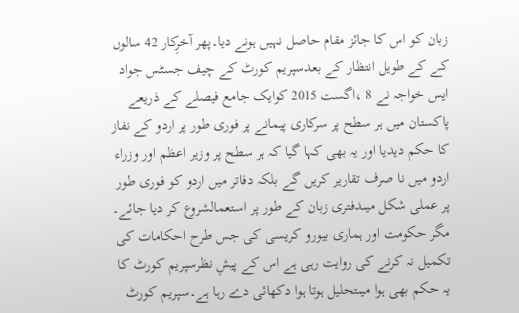زبان کو اس کا جائز مقام حاصل نہیں ہونے دیا۔پھر آخرِکار 42 سالوں کے کے طویل انتظار کے بعدسپریم کورٹ کے چیف جسٹس جواد ایس خواجہ نے 8 ،اگست 2015 کوایک جامع فیصلے کے ذریعے پاکستان میں ہر سطح پر سرکاری پیمانے پر فوری طور پر اردو کے نفاز کا حکم دیدیا اور یہ بھی کہا گیا کہ ہر سطح پر وزیر اعظم اور وزراء اردو میں نا صرف تقاریر کریں گے بلکہ دفاتر میں اردو کو فوری طور پر عملی شکل میںدفتری زبان کے طور پر استعمالشروع کر دیا جائے۔
مگر حکومت اور ہماری بیورو کریسی کی جس طرح احکامات کی تکمیل نہ کرنے کی روایت رہی ہے اس کے پیشِ نظرسپریم کورٹ کا یہ حکم بھی ہوا میںتحلیل ہوتا ہوا دکھائی دے رہا ہے۔سپریم کورٹ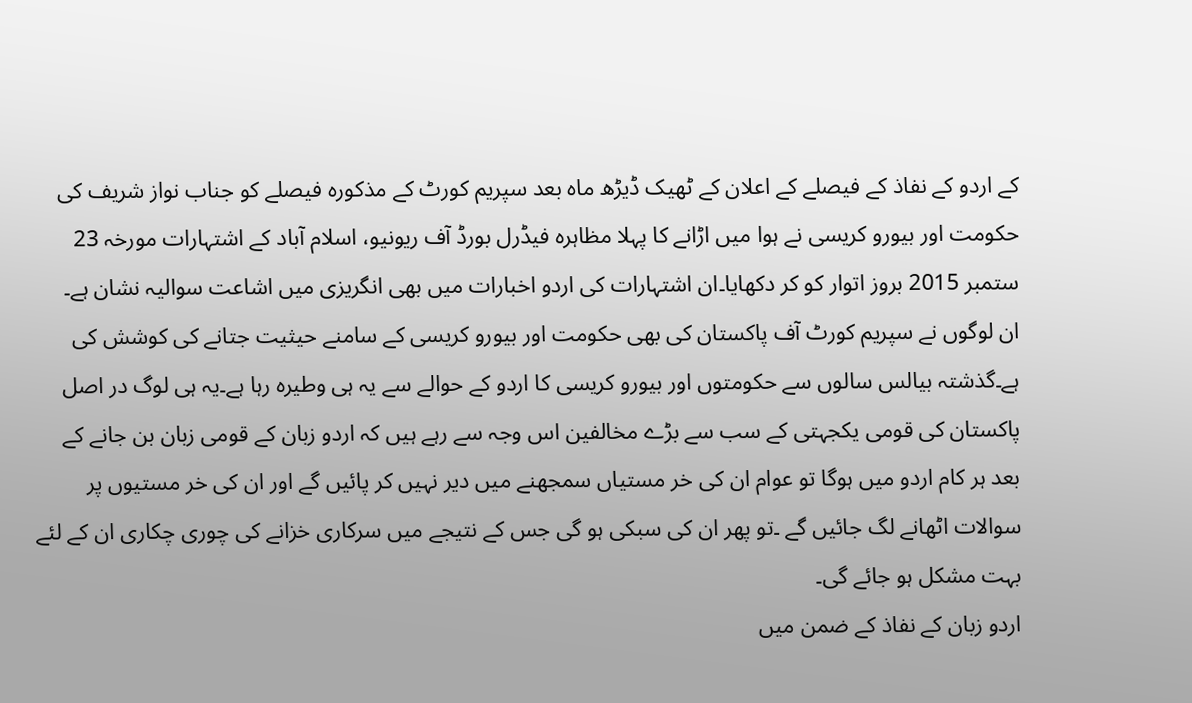کے اردو کے نفاذ کے فیصلے کے اعلان کے ٹھیک ڈیڑھ ماہ بعد سپریم کورٹ کے مذکورہ فیصلے کو جناب نواز شریف کی حکومت اور بیورو کریسی نے ہوا میں اڑانے کا پہلا مظاہرہ فیڈرل بورڈ آف ریونیو، اسلام آباد کے اشتہارات مورخہ 23 ستمبر 2015 بروز اتوار کو کر دکھایا۔ان اشتہارات کی اردو اخبارات میں بھی انگریزی میں اشاعت سوالیہ نشان ہے۔
ان لوگوں نے سپریم کورٹ آف پاکستان کی بھی حکومت اور بیورو کریسی کے سامنے حیثیت جتانے کی کوشش کی ہے۔گذشتہ بیالس سالوں سے حکومتوں اور بیورو کریسی کا اردو کے حوالے سے یہ ہی وطیرہ رہا ہے۔یہ ہی لوگ در اصل پاکستان کی قومی یکجہتی کے سب سے بڑے مخالفین اس وجہ سے رہے ہیں کہ اردو زبان کے قومی زبان بن جانے کے بعد ہر کام اردو میں ہوگا تو عوام ان کی خر مستیاں سمجھنے میں دیر نہیں کر پائیں گے اور ان کی خر مستیوں پر سوالات اٹھانے لگ جائیں گے ۔تو پھر ان کی سبکی ہو گی جس کے نتیجے میں سرکاری خزانے کی چوری چکاری ان کے لئے بہت مشکل ہو جائے گی۔
اردو زبان کے نفاذ کے ضمن میں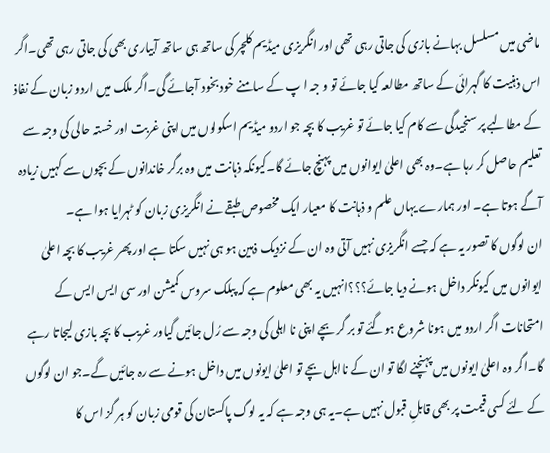ماضی میں مسلسل بہانے بازی کی جاتی رہی تھی اور انگریزی میڈیم کلچر کی ساتھ ہی ساتھ آبیاری بھی کی جاتی رہی تھی۔اگر اس ذہنیت کا گہرائی کے ساتھ مطالعہ کیا جائے تو و جہ ا پ کے سامنے خود بخود آجائے گی۔اگر ملک میں اردو زبان کے نفاذ کے مطالبے پر سنجیدگی سے کام کیا جائے تو غریب کا بچہ جو اردو میڈیم اسکولوں میں اپنی غربت اور خستہ حالی کی وجہ سے تعلیم حاصل کر رہا ہے۔وہ بھی اعلیٰ ایوانوں میں پہنچ جائے گا۔کیونکہ ذہانت میں وہ برگر خاندانوں کے بچوں سے کہیں زیادہ آگے ہوتا ہے۔ اور ہمارے یہاں علم و ذہانت کا معیار ایک مخصوص طبقے نے انگریزی زبان کو ٹہرایا ہوا ہے۔
ان لوگوں کا تصور یہ ہے کہ جسے انگریزی نہیں آتی وہ ان کے نزدیک ذہین ہو ہی نہیں سکتا ہے اور پھر غریب کا بچہ اعلیٰ ایوانوں میں کیونکر داخل ہونے دیا جائے؟؟؟انہیں یہ بھی معلوم ہے کہ پبلک سروس کمیشن اور سی ایس ایس کے امتحانات اگر اردو میں ہونا شروع ہوگئے تو بر گر بچے اپنی نا اہلی کی وجہ سے رُل جائیں گیاور غریب کا بچہ بازی لیجاتا رہے گا۔اگر وہ اعلیٰ ایونوں میں پہنچنے لگا تو ان کے نااہل بچے تو اعلیٰ ایونوں میں داخل ہونے سے رہ جائیں گے۔جو ان لوگوں کے لئے کسی قیمت پر بھی قابلِ قبول نہیں ہے۔یہ ہی وجہ ہے کہ یہ لوگ پاکستان کی قومی زبان کو ہر گز اس کا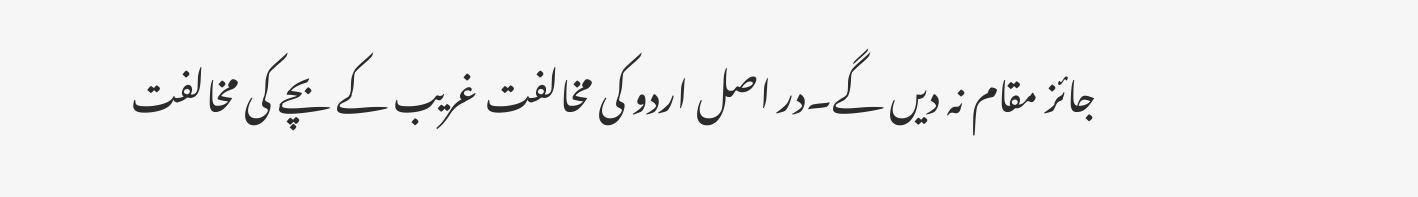جائز مقام نہ دیں گے۔در اصل اردو کی مخالفت غریب کے بچے کی مخالفت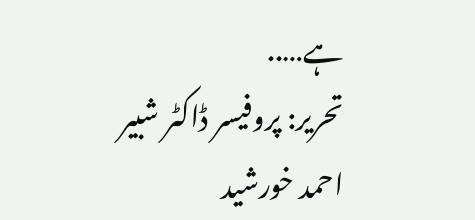ہے…..
تحریر: پروفیسر ڈاکٹر شبیر احمد خورشید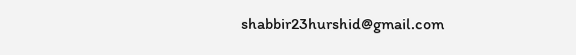shabbir23hurshid@gmail.com